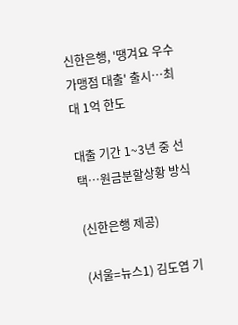신한은행, '땡겨요 우수 가맹점 대출' 출시…최대 1억 한도

대출 기간 1~3년 중 선택…원금분할상황 방식

(신한은행 제공)

(서울=뉴스1) 김도엽 기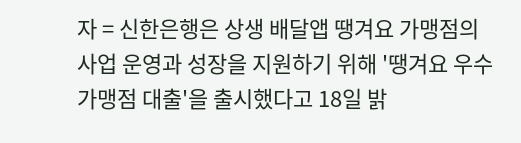자 = 신한은행은 상생 배달앱 땡겨요 가맹점의 사업 운영과 성장을 지원하기 위해 '땡겨요 우수 가맹점 대출'을 출시했다고 18일 밝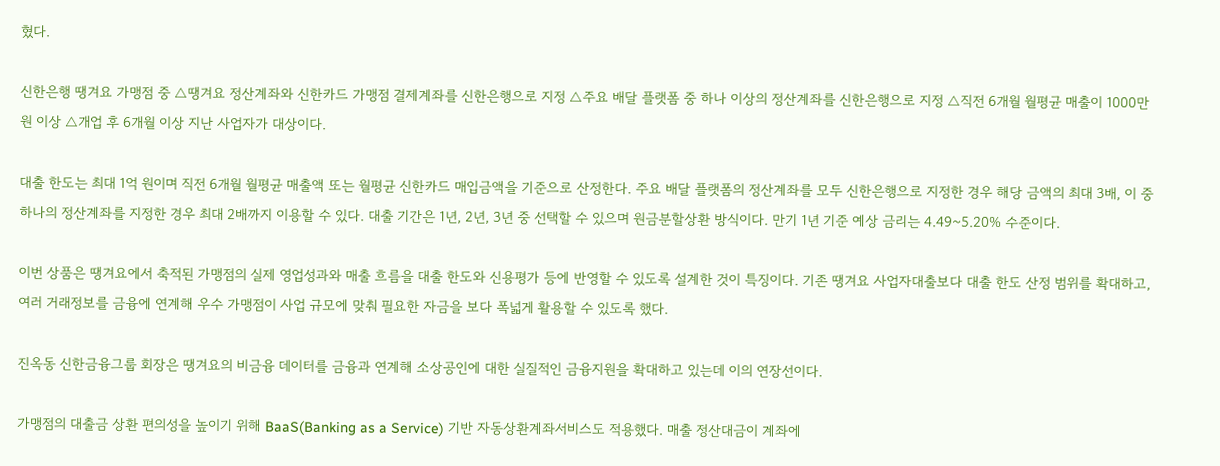혔다.

신한은행 땡겨요 가맹점 중 △땡겨요 정산계좌와 신한카드 가맹점 결제계좌를 신한은행으로 지정 △주요 배달 플랫폼 중 하나 이상의 정산계좌를 신한은행으로 지정 △직전 6개월 월평균 매출이 1000만 원 이상 △개업 후 6개월 이상 지난 사업자가 대상이다.

대출 한도는 최대 1억 원이며 직전 6개월 월평균 매출액 또는 월평균 신한카드 매입금액을 기준으로 산정한다. 주요 배달 플랫폼의 정산계좌를 모두 신한은행으로 지정한 경우 해당 금액의 최대 3배, 이 중 하나의 정산계좌를 지정한 경우 최대 2배까지 이용할 수 있다. 대출 기간은 1년, 2년, 3년 중 선택할 수 있으며 원금분할상환 방식이다. 만기 1년 기준 예상 금리는 4.49~5.20% 수준이다.

이번 상품은 땡겨요에서 축적된 가맹점의 실제 영업성과와 매출 흐름을 대출 한도와 신용평가 등에 반영할 수 있도록 설계한 것이 특징이다. 기존 땡겨요 사업자대출보다 대출 한도 산정 범위를 확대하고, 여러 거래정보를 금융에 연계해 우수 가맹점이 사업 규모에 맞춰 필요한 자금을 보다 폭넓게 활용할 수 있도록 했다.

진옥동 신한금융그룹 회장은 땡겨요의 비금융 데이터를 금융과 연계해 소상공인에 대한 실질적인 금융지원을 확대하고 있는데 이의 연장선이다.

가맹점의 대출금 상환 편의성을 높이기 위해 BaaS(Banking as a Service) 기반 자동상환계좌서비스도 적용했다. 매출 정산대금이 계좌에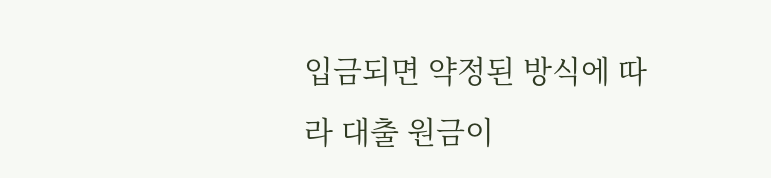입금되면 약정된 방식에 따라 대출 원금이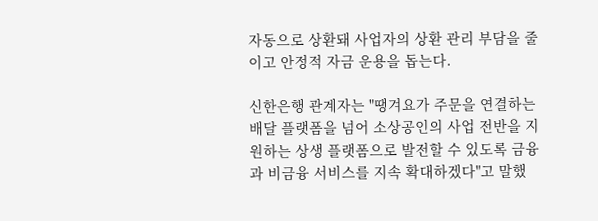자동으로 상환돼 사업자의 상환 관리 부담을 줄이고 안정적 자금 운용을 돕는다.

신한은행 관계자는 "땡겨요가 주문을 연결하는 배달 플랫폼을 넘어 소상공인의 사업 전반을 지원하는 상생 플랫폼으로 발전할 수 있도록 금융과 비금융 서비스를 지속 확대하겠다"고 말했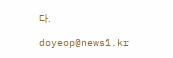다.

doyeop@news1.kr